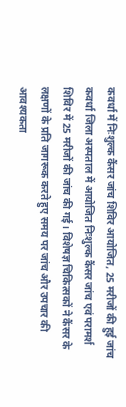कवर्धा में निःशुल्क कैंसर जांच शिविर आयोजित, 25 मरीजों की हुई जांच
कवर्धा जिला अस्पताल में आयोजित निःशुल्क कैंसर जांच एवं परामर्श शिविर में 25 मरीजों की जांच की गई। विशेषज्ञ चिकित्सकों ने कैंसर के लक्षणों के प्रति जागरूक करते हुए समय पर जांच और उपचार की आवश्यकता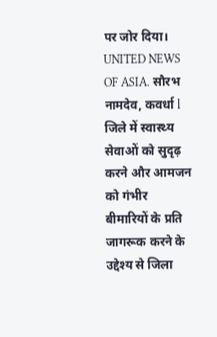पर जोर दिया।
UNITED NEWS OF ASIA. सौरभ नामदेव, कवर्धा l जिले में स्वास्थ्य सेवाओं को सुदृढ़ करने और आमजन को गंभीर बीमारियों के प्रति जागरूक करने के उद्देश्य से जिला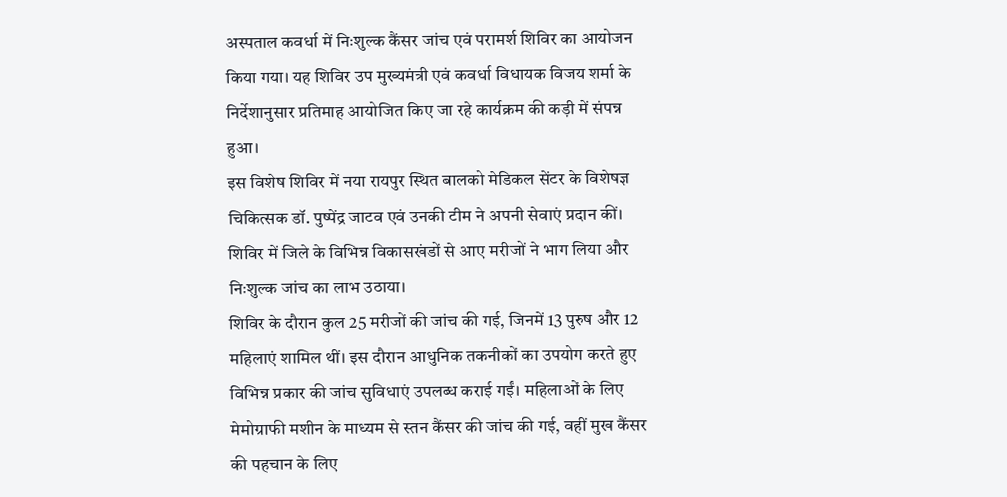अस्पताल कवर्धा में निःशुल्क कैंसर जांच एवं परामर्श शिविर का आयोजन किया गया। यह शिविर उप मुख्यमंत्री एवं कवर्धा विधायक विजय शर्मा के निर्देशानुसार प्रतिमाह आयोजित किए जा रहे कार्यक्रम की कड़ी में संपन्न हुआ।
इस विशेष शिविर में नया रायपुर स्थित बालको मेडिकल सेंटर के विशेषज्ञ चिकित्सक डॉ. पुष्पेंद्र जाटव एवं उनकी टीम ने अपनी सेवाएं प्रदान कीं। शिविर में जिले के विभिन्न विकासखंडों से आए मरीजों ने भाग लिया और निःशुल्क जांच का लाभ उठाया।
शिविर के दौरान कुल 25 मरीजों की जांच की गई, जिनमें 13 पुरुष और 12 महिलाएं शामिल थीं। इस दौरान आधुनिक तकनीकों का उपयोग करते हुए विभिन्न प्रकार की जांच सुविधाएं उपलब्ध कराई गईं। महिलाओं के लिए मेमोग्राफी मशीन के माध्यम से स्तन कैंसर की जांच की गई, वहीं मुख कैंसर की पहचान के लिए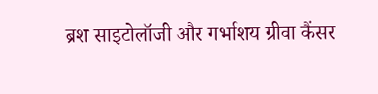ब्रश साइटोलॉजी और गर्भाशय ग्रीवा कैंसर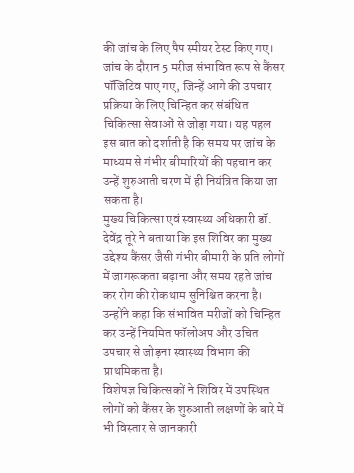की जांच के लिए पैप स्मीयर टेस्ट किए गए।
जांच के दौरान 5 मरीज संभावित रूप से कैंसर पॉजिटिव पाए गए, जिन्हें आगे की उपचार प्रक्रिया के लिए चिन्हित कर संबंधित चिकित्सा सेवाओं से जोड़ा गया। यह पहल इस बात को दर्शाती है कि समय पर जांच के माध्यम से गंभीर बीमारियों की पहचान कर उन्हें शुरुआती चरण में ही नियंत्रित किया जा सकता है।
मुख्य चिकित्सा एवं स्वास्थ्य अधिकारी डॉ. देवेंद्र तूरे ने बताया कि इस शिविर का मुख्य उद्देश्य कैंसर जैसी गंभीर बीमारी के प्रति लोगों में जागरूकता बढ़ाना और समय रहते जांच कर रोग की रोकथाम सुनिश्चित करना है। उन्होंने कहा कि संभावित मरीजों को चिन्हित कर उन्हें नियमित फॉलोअप और उचित उपचार से जोड़ना स्वास्थ्य विभाग की प्राथमिकता है।
विशेषज्ञ चिकित्सकों ने शिविर में उपस्थित लोगों को कैंसर के शुरुआती लक्षणों के बारे में भी विस्तार से जानकारी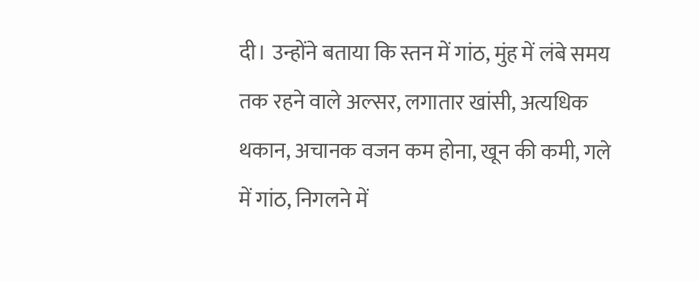दी। उन्होंने बताया कि स्तन में गांठ, मुंह में लंबे समय तक रहने वाले अल्सर, लगातार खांसी, अत्यधिक थकान, अचानक वजन कम होना, खून की कमी, गले में गांठ, निगलने में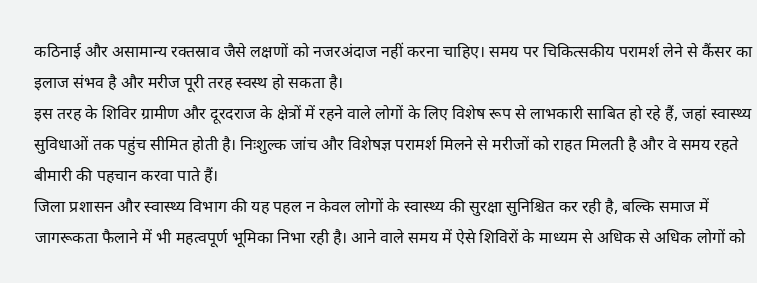कठिनाई और असामान्य रक्तस्राव जैसे लक्षणों को नजरअंदाज नहीं करना चाहिए। समय पर चिकित्सकीय परामर्श लेने से कैंसर का इलाज संभव है और मरीज पूरी तरह स्वस्थ हो सकता है।
इस तरह के शिविर ग्रामीण और दूरदराज के क्षेत्रों में रहने वाले लोगों के लिए विशेष रूप से लाभकारी साबित हो रहे हैं, जहां स्वास्थ्य सुविधाओं तक पहुंच सीमित होती है। निःशुल्क जांच और विशेषज्ञ परामर्श मिलने से मरीजों को राहत मिलती है और वे समय रहते बीमारी की पहचान करवा पाते हैं।
जिला प्रशासन और स्वास्थ्य विभाग की यह पहल न केवल लोगों के स्वास्थ्य की सुरक्षा सुनिश्चित कर रही है, बल्कि समाज में जागरूकता फैलाने में भी महत्वपूर्ण भूमिका निभा रही है। आने वाले समय में ऐसे शिविरों के माध्यम से अधिक से अधिक लोगों को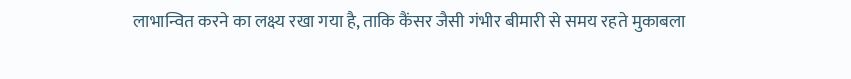लाभान्वित करने का लक्ष्य रखा गया है, ताकि कैंसर जैसी गंभीर बीमारी से समय रहते मुकाबला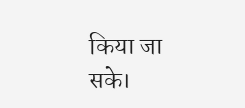किया जा सके।